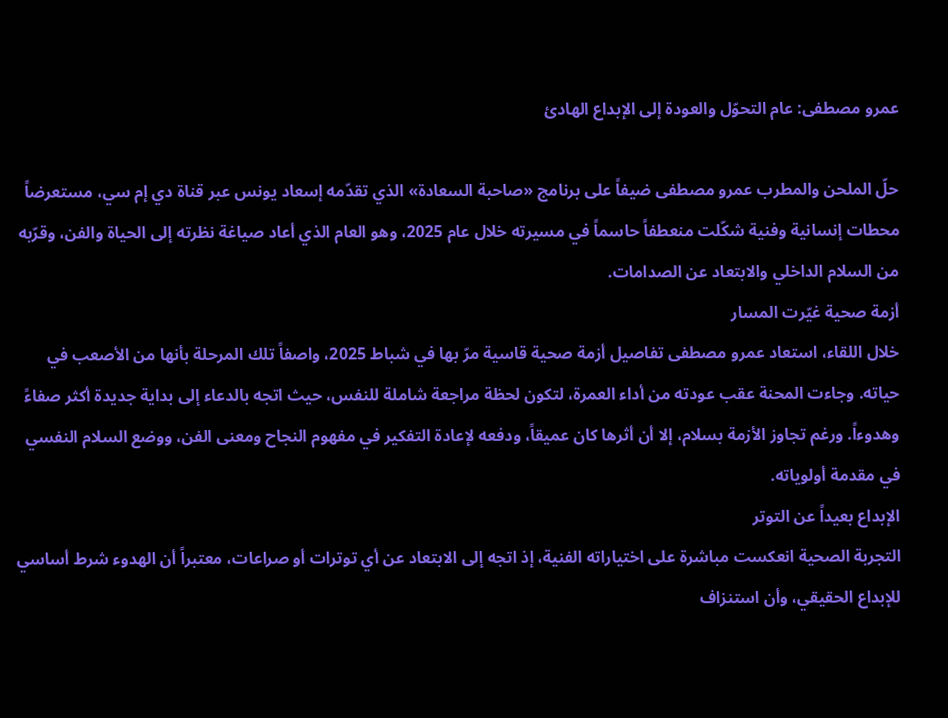عمرو مصطفى: عام التحوّل والعودة إلى الإبداع الهادئ

حلّ الملحن والمطرب عمرو مصطفى ضيفاً على برنامج «صاحبة السعادة» الذي تقدّمه إسعاد يونس عبر قناة دي إم سي، مستعرضاً محطات إنسانية وفنية شكّلت منعطفاً حاسماً في مسيرته خلال عام 2025، وهو العام الذي أعاد صياغة نظرته إلى الحياة والفن، وقرّبه من السلام الداخلي والابتعاد عن الصدامات.
أزمة صحية غيّرت المسار
خلال اللقاء، استعاد عمرو مصطفى تفاصيل أزمة صحية قاسية مرّ بها في شباط 2025، واصفاً تلك المرحلة بأنها من الأصعب في حياته. وجاءت المحنة عقب عودته من أداء العمرة، لتكون لحظة مراجعة شاملة للنفس، حيث اتجه بالدعاء إلى بداية جديدة أكثر صفاءً وهدوءاً. ورغم تجاوز الأزمة بسلام، إلا أن أثرها كان عميقاً، ودفعه لإعادة التفكير في مفهوم النجاح ومعنى الفن، ووضع السلام النفسي في مقدمة أولوياته.
الإبداع بعيداً عن التوتر
التجربة الصحية انعكست مباشرة على اختياراته الفنية، إذ اتجه إلى الابتعاد عن أي توترات أو صراعات، معتبراً أن الهدوء شرط أساسي للإبداع الحقيقي، وأن استنزاف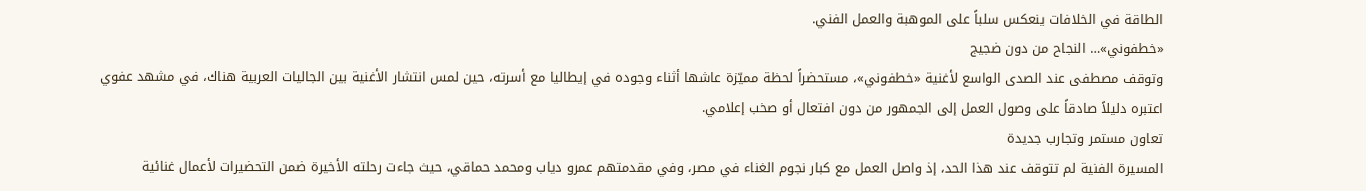الطاقة في الخلافات ينعكس سلباً على الموهبة والعمل الفني.
«خطفوني»… النجاح من دون ضجيج
وتوقف مصطفى عند الصدى الواسع لأغنية «خطفوني»، مستحضراً لحظة مميّزة عاشها أثناء وجوده في إيطاليا مع أسرته، حين لمس انتشار الأغنية بين الجاليات العربية هناك، في مشهد عفوي اعتبره دليلاً صادقاً على وصول العمل إلى الجمهور من دون افتعال أو صخب إعلامي.
تعاون مستمر وتجارب جديدة
المسيرة الفنية لم تتوقف عند هذا الحد، إذ واصل العمل مع كبار نجوم الغناء في مصر، وفي مقدمتهم عمرو دياب ومحمد حماقي، حيث جاءت رحلته الأخيرة ضمن التحضيرات لأعمال غنائية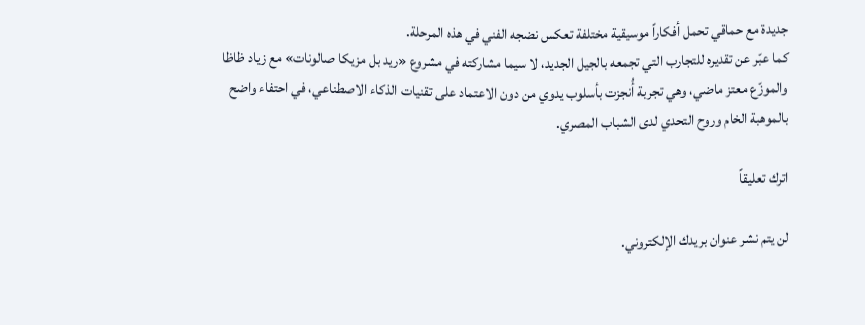جديدة مع حماقي تحمل أفكاراً موسيقية مختلفة تعكس نضجه الفني في هذه المرحلة.
كما عبّر عن تقديره للتجارب التي تجمعه بالجيل الجديد، لا سيما مشاركته في مشروع «ريد بل مزيكا صالونات» مع زياد ظاظا والموزّع معتز ماضي، وهي تجربة أُنجزت بأسلوب يدوي من دون الاعتماد على تقنيات الذكاء الاصطناعي، في احتفاء واضح بالموهبة الخام وروح التحدي لدى الشباب المصري.

اترك تعليقاً

لن يتم نشر عنوان بريدك الإلكتروني.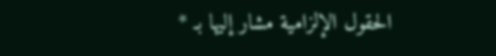الحقول الإلزامية مشار إليها بـ *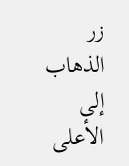زر الذهاب إلى الأعلى